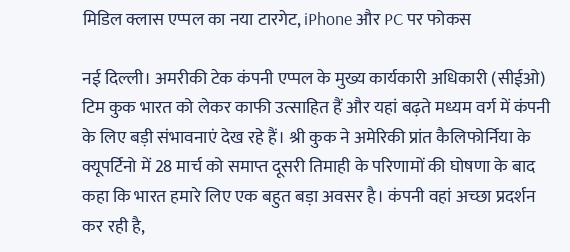मिडिल क्लास एप्पल का नया टारगेट, iPhone और PC पर फोकस

नई दिल्ली। अमरीकी टेक कंपनी एप्पल के मुख्य कार्यकारी अधिकारी (सीईओ) टिम कुक भारत को लेकर काफी उत्साहित हैं और यहां बढ़ते मध्यम वर्ग में कंपनी के लिए बड़ी संभावनाएं देख रहे हैं। श्री कुक ने अमेरिकी प्रांत कैलिफोर्निया के क्यूपर्टिनो में 28 मार्च को समाप्त दूसरी तिमाही के परिणामों की घोषणा के बाद कहा कि भारत हमारे लिए एक बहुत बड़ा अवसर है। कंपनी वहां अच्छा प्रदर्शन कर रही है,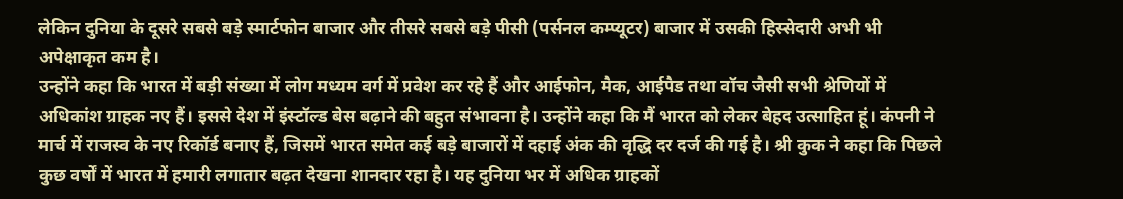लेकिन दुनिया के दूसरे सबसे बड़े स्मार्टफोन बाजार और तीसरे सबसे बड़े पीसी (पर्सनल कम्प्यूटर) बाजार में उसकी हिस्सेदारी अभी भी अपेक्षाकृत कम है।
उन्होंने कहा कि भारत में बड़ी संख्या में लोग मध्यम वर्ग में प्रवेश कर रहे हैं और आईफोन, मैक, आईपैड तथा वॉच जैसी सभी श्रेणियों में अधिकांश ग्राहक नए हैं। इससे देश में इंस्टॉल्ड बेस बढ़ाने की बहुत संभावना है। उन्होंने कहा कि मैं भारत को लेकर बेहद उत्साहित हूं। कंपनी ने मार्च में राजस्व के नए रिकॉर्ड बनाए हैं, जिसमें भारत समेत कई बड़े बाजारों में दहाई अंक की वृद्धि दर दर्ज की गई है। श्री कुक ने कहा कि पिछले कुछ वर्षों में भारत में हमारी लगातार बढ़त देखना शानदार रहा है। यह दुनिया भर में अधिक ग्राहकों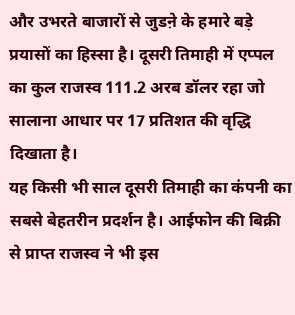और उभरते बाजारों से जुडऩे के हमारे बड़े प्रयासों का हिस्सा है। दूसरी तिमाही में एप्पल का कुल राजस्व 111.2 अरब डॉलर रहा जो सालाना आधार पर 17 प्रतिशत की वृद्धि दिखाता है।
यह किसी भी साल दूसरी तिमाही का कंपनी का सबसे बेहतरीन प्रदर्शन है। आईफोन की बिक्री से प्राप्त राजस्व ने भी इस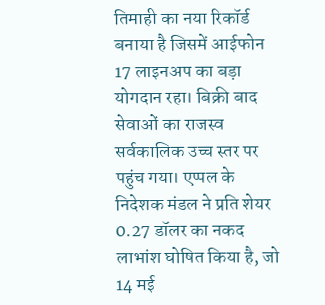तिमाही का नया रिकॉर्ड बनाया है जिसमें आईफोन 17 लाइनअप का बड़ा योगदान रहा। बिक्री बाद सेवाओं का राजस्व सर्वकालिक उच्च स्तर पर पहुंच गया। एप्पल के निदेशक मंडल ने प्रति शेयर 0.27 डॉलर का नकद लाभांश घोषित किया है, जो 14 मई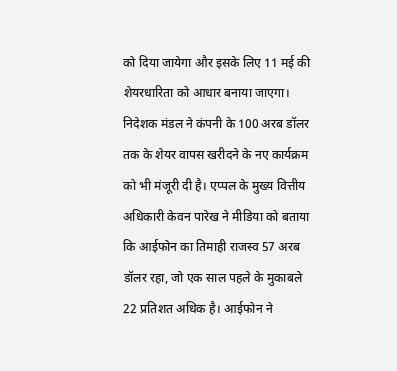को दिया जायेगा और इसके लिए 11 मई की शेयरधारिता को आधार बनाया जाएगा। निदेशक मंडल ने कंपनी के 100 अरब डॉलर तक के शेयर वापस खरीदने के नए कार्यक्रम को भी मंजूरी दी है। एप्पल के मुख्य वित्तीय अधिकारी केवन पारेख ने मीडिया को बताया कि आईफोन का तिमाही राजस्व 57 अरब डॉलर रहा, जो एक साल पहले के मुकाबले 22 प्रतिशत अधिक है। आईफोन ने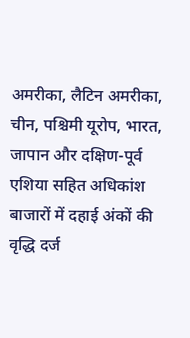अमरीका, लैटिन अमरीका, चीन, पश्चिमी यूरोप, भारत, जापान और दक्षिण-पूर्व एशिया सहित अधिकांश बाजारों में दहाई अंकों की वृद्धि दर्ज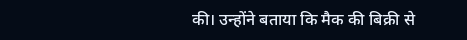की। उन्होंने बताया कि मैक की बिक्री से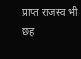प्राप्त राजस्व भी छह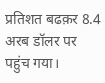प्रतिशत बढक़र 8.4 अरब डॉलर पर पहुंच गया।